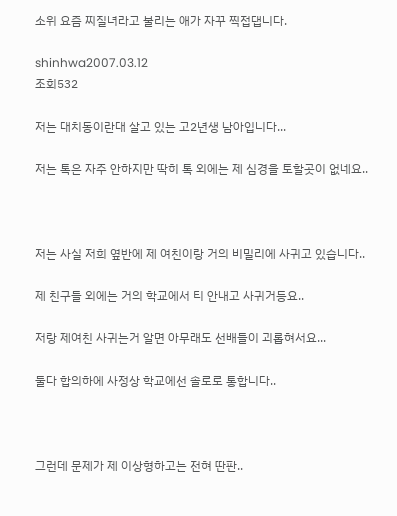소위 요즘 찌질녀라고 불리는 애가 자꾸 찍접댑니다.

shinhwa2007.03.12
조회532

저는 대치동이란대 살고 있는 고2년생 남아입니다...

저는 톡은 자주 안하지만 딱히 톡 외에는 제 심경을 토할곳이 없네요..



저는 사실 저희 옆반에 제 여친이랑 거의 비밀리에 사귀고 있습니다..

제 친구들 외에는 거의 학교에서 티 안내고 사귀거등요..

저랑 제여친 사귀는거 알면 아무래도 선배들이 괴롭혀서요...

둘다 합의하에 사정상 학교에선 솔로로 통합니다..



그런데 문제가 제 이상형하고는 전혀 딴판..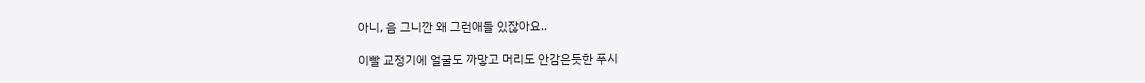아니, 음 그니깐 왜 그런애들 있잖아요..

이빨 교정기에 얼굴도 까맣고 머리도 안감은듯한 푸시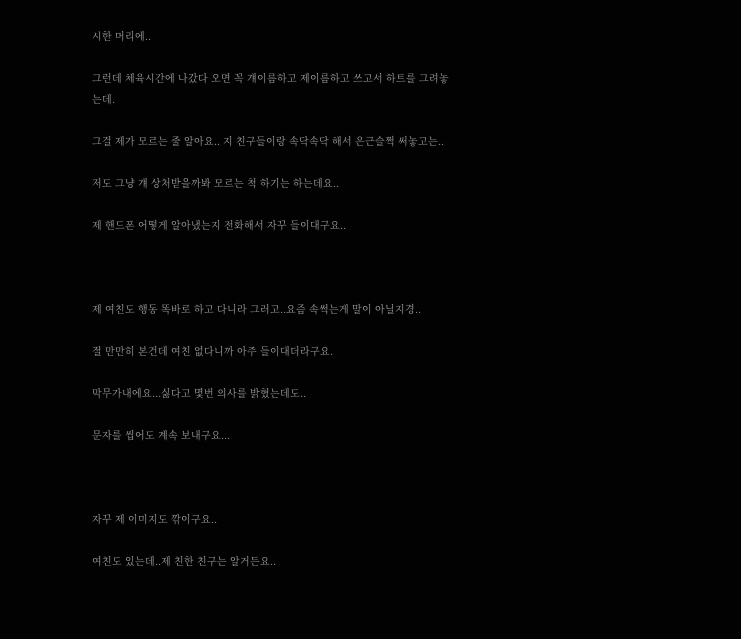시한 머리에..

그런데 체육시간에 나갔다 오면 꼭 걔이름하고 제이름하고 쓰고서 하트를 그려놓는데.

그걸 제가 모르는 줄 알아요.. 지 친구들이랑 속닥속닥 해서 은근슬쩍 써놓고는..

저도 그냥 걔 상처받을까봐 모르는 척 하기는 하는데요..

제 핸드폰 어떻게 알아냈는지 전화해서 자꾸 들이대구요..



제 여친도 행동 똑바로 하고 다니라 그러고..요즘 속썩는게 말이 아닐지경..

절 만만히 본건데 여친 없다니까 아주 들이대더라구요.

막무가내에요...싫다고 몇번 의사를 밝혔는데도..

문자를 씹어도 계속 보내구요...



자꾸 제 이미지도 깎이구요..

여친도 있는데..제 친한 친구는 알거든요..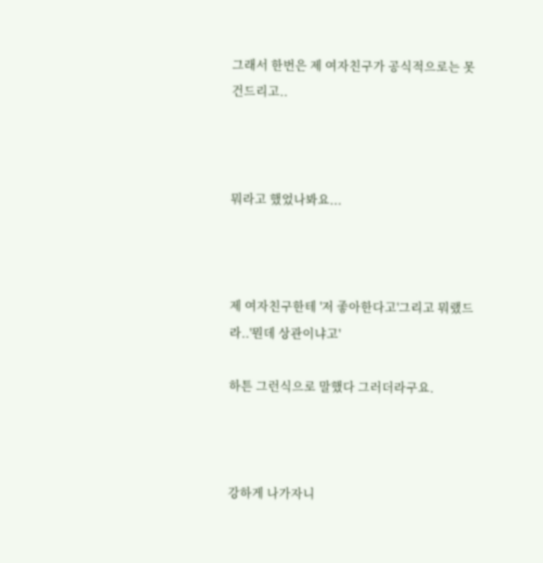그래서 한번은 제 여자친구가 공식적으로는 못 건드리고..



뭐라고 했었나봐요...



제 여자친구한테 '저 좋아한다고'그리고 뭐랬드라..'뭔데 상관이냐고'

하튼 그런식으로 말했다 그러더라구요.



강하게 나가자니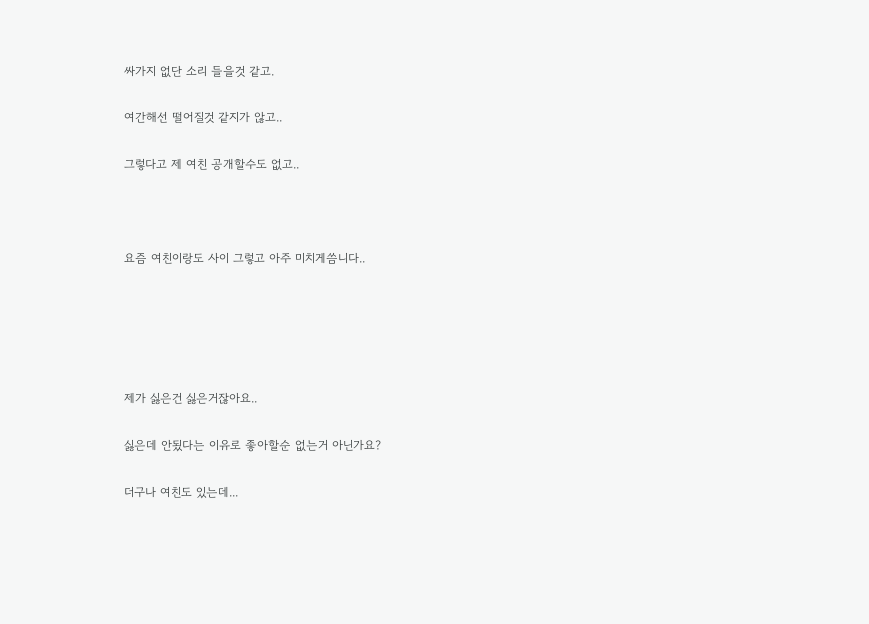싸가지 없단 소리 들을것 같고.

여간해선 떨어질것 같지가 않고..

그렇다고 제 여친 공개할수도 없고..



요즘 여친이랑도 사이 그렇고 아주 미치게씀니다..





제가 싫은건 싫은거잖아요..

싫은데 안됬다는 이유로 좋아할순 없는거 아닌가요?

더구나 여친도 있는데...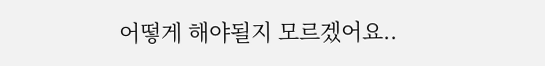어떻게 해야될지 모르겠어요..